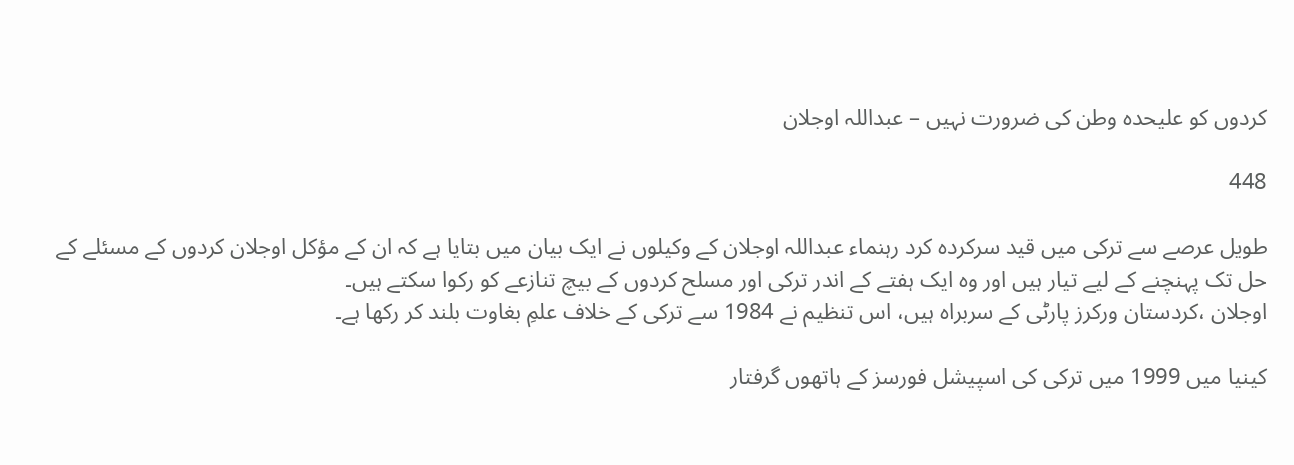کردوں کو علیحدہ وطن کی ضرورت نہیں – عبداللہ اوجلان

448

طویل عرصے سے ترکی میں قید سرکردہ کرد رہنماء عبداللہ اوجلان کے وکیلوں نے ایک بیان میں بتایا ہے کہ ان کے مؤکل اوجلان کردوں کے مسئلے کے حل تک پہنچنے کے لیے تیار ہیں اور وہ ایک ہفتے کے اندر ترکی اور مسلح کردوں کے بیچ تنازعے کو رکوا سکتے ہیں۔
اوجلان ،کردستان ورکرز پارٹی کے سربراہ ہیں، اس تنظیم نے 1984 سے ترکی کے خلاف علمِ بغاوت بلند کر رکھا ہے۔

کینیا میں 1999 میں ترکی کی اسپیشل فورسز کے ہاتھوں گرفتار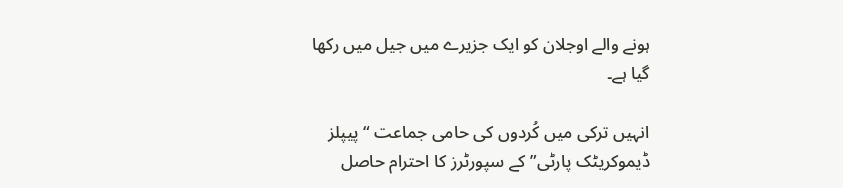ہونے والے اوجلان کو ایک جزیرے میں جیل میں رکھا گیا ہے۔

انہیں ترکی میں کُردوں کی حامی جماعت “پیپلز ڈیموکریٹک پارٹی” کے سپورٹرز کا احترام حاصل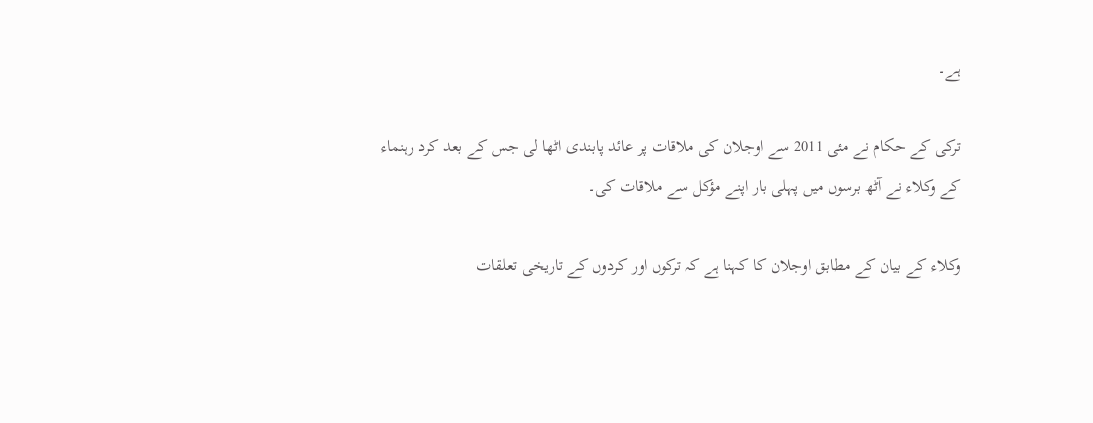ہے۔

ترکی کے حکام نے مئی 2011 سے اوجلان کی ملاقات پر عائد پابندی اٹھا لی جس کے بعد کرد رہنماء کے وکلاء نے آٹھ برسوں میں پہلی بار اپنے مؤکل سے ملاقات کی۔

وکلاء کے بیان کے مطابق اوجلان کا کہنا ہے کہ ترکوں اور کردوں کے تاریخی تعلقات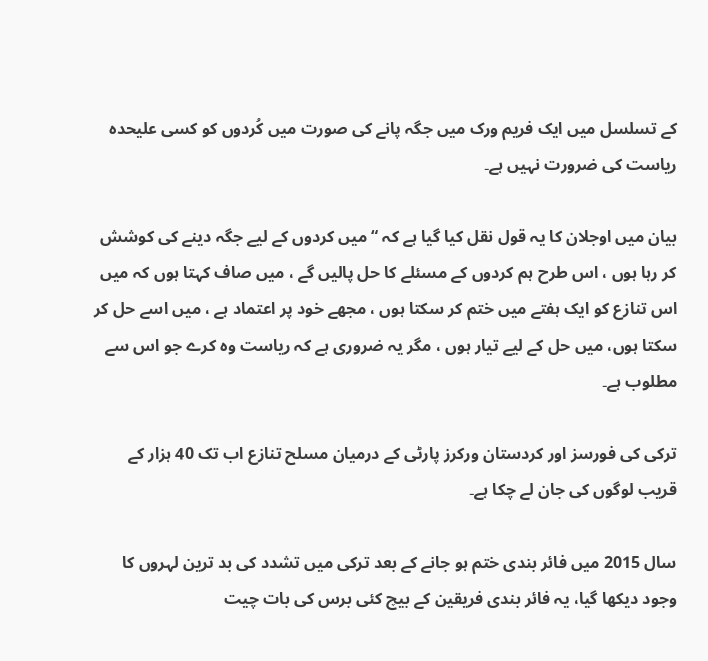کے تسلسل میں ایک فریم ورک میں جگہ پانے کی صورت میں کُردوں کو کسی علیحدہ ریاست کی ضرورت نہیں ہے۔

بیان میں اوجلان کا یہ قول نقل کیا گیا ہے کہ “میں کردوں کے لیے جگہ دینے کی کوشش کر رہا ہوں ، اس طرح ہم کردوں کے مسئلے کا حل پالیں گے ، میں صاف کہتا ہوں کہ میں اس تنازع کو ایک ہفتے میں ختم کر سکتا ہوں ، مجھے خود پر اعتماد ہے ، میں اسے حل کر سکتا ہوں، میں حل کے لیے تیار ہوں ، مگر یہ ضروری ہے کہ ریاست وہ کرے جو اس سے مطلوب ہے۔

ترکی کی فورسز اور کردستان ورکرز پارٹی کے درمیان مسلح تنازع اب تک 40 ہزار کے قریب لوگوں کی جان لے چکا ہے۔

سال 2015 میں فائر بندی ختم ہو جانے کے بعد ترکی میں تشدد کی بد ترین لہروں کا وجود دیکھا گیا، یہ فائر بندی فریقین کے بیچ کئی برس کی بات چیت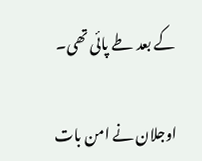کے بعد طے پائی تھی۔

اوجلان نے امن بات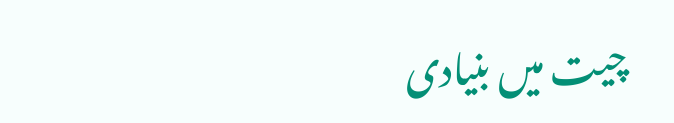چیت میں بنیادی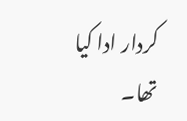کردار ادا کیا تھا۔